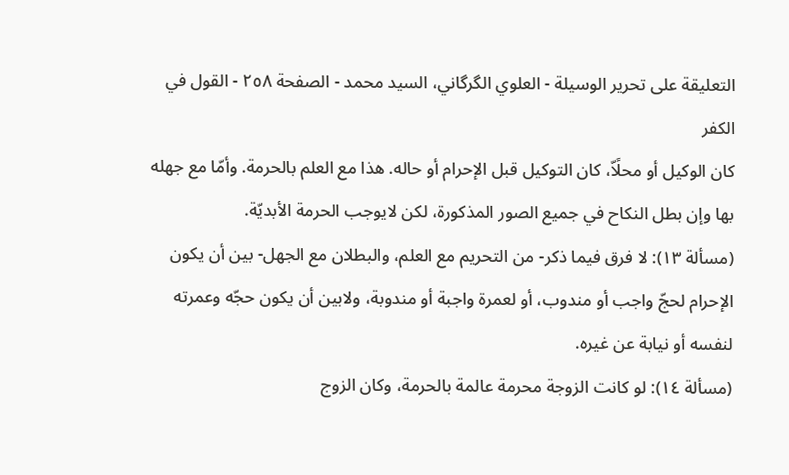التعليقة على تحرير الوسيلة - العلوي الگرگاني، السيد محمد - الصفحة ٢٥٨ - القول في الكفر
كان الوكيل أو محلًاّ، كان التوكيل قبل الإحرام أو حاله. هذا مع العلم بالحرمة. وأمّا مع جهله بها وإن بطل النكاح في جميع الصور المذكورة، لكن لايوجب الحرمة الأبديّة.
(مسألة ١٣): لا فرق فيما ذكر- من التحريم مع العلم، والبطلان مع الجهل- بين أن يكون الإحرام لحجّ واجب أو مندوب، أو لعمرة واجبة أو مندوبة، ولابين أن يكون حجّه وعمرته لنفسه أو نيابة عن غيره.
(مسألة ١٤): لو كانت الزوجة محرمة عالمة بالحرمة، وكان الزوج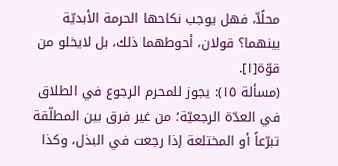محلًاّ، فهل يوجب نكاحها الحرمة الأبديّة بينهما؟ قولان، أحوطهما ذلك، بل لايخلو من قوّة[١].
(مسألة ١٥): يجوز للمحرم الرجوع في الطلاق في العدّة الرجعيّة؛ من غير فرق بين المطلّقة تبرّعاً أو المختلعة إذا رجعت في البذل، وكذا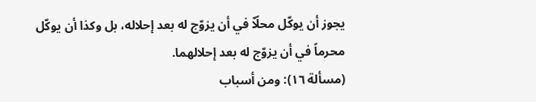يجوز أن يوكّل محلًاّ في أن يزوّج له بعد إحلاله، بل وكذا أن يوكّل محرماً في أن يزوّج له بعد إحلالهما.
(مسألة ١٦): ومن أسباب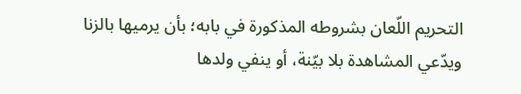التحريم اللّعان بشروطه المذكورة في بابه؛ بأن يرميها بالزنا ويدّعي المشاهدة بلا بيّنة، أو ينفي ولدها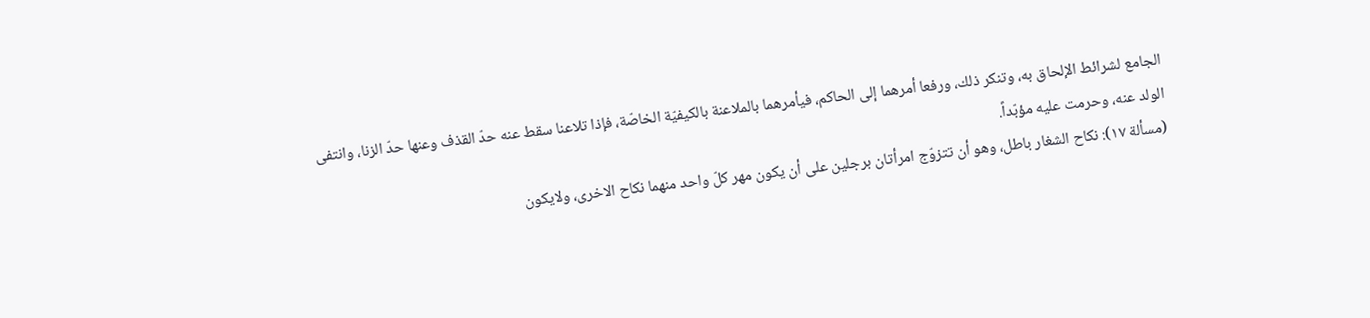الجامع لشرائط الإلحاق به، وتنكر ذلك، ورفعا أمرهما إلى الحاكم، فيأمرهما بالملاعنة بالكيفيّة الخاصّة، فإذا تلاعنا سقط عنه حدّ القذف وعنها حدّ الزنا، وانتفى الولد عنه، وحرمت عليه مؤبّداً.
(مسألة ١٧): نكاح الشغار باطل، وهو أن تتزوّج امرأتان برجلين على أن يكون مهر كلّ واحد منهما نكاح الاخرى، ولايكون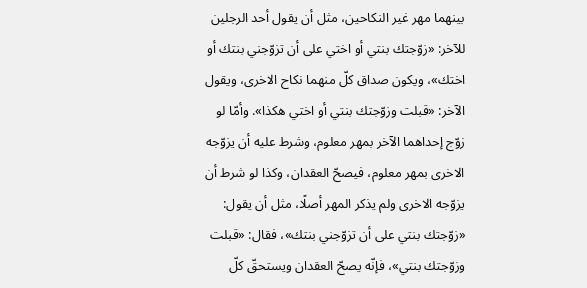بينهما مهر غير النكاحين، مثل أن يقول أحد الرجلين للآخر: «زوّجتك بنتي أو اختي على أن تزوّجني بنتك أو اختك»، ويكون صداق كلّ منهما نكاح الاخرى، ويقول الآخر: «قبلت وزوّجتك بنتي أو اختي هكذا». وأمّا لو زوّج إحداهما الآخر بمهر معلوم، وشرط عليه أن يزوّجه الاخرى بمهر معلوم، فيصحّ العقدان، وكذا لو شرط أن يزوّجه الاخرى ولم يذكر المهر أصلًا، مثل أن يقول: «زوّجتك بنتي على أن تزوّجني بنتك»، فقال: «قبلت وزوّجتك بنتي»، فإنّه يصحّ العقدان ويستحقّ كلّ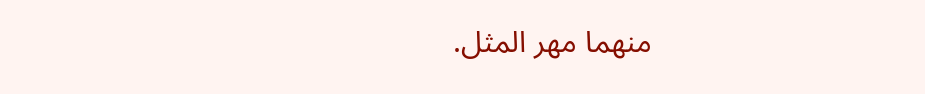منهما مهر المثل.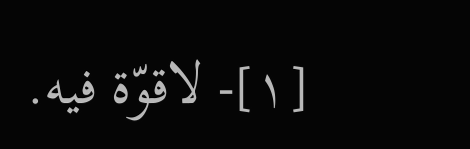[١]- لاقوّة فيه.